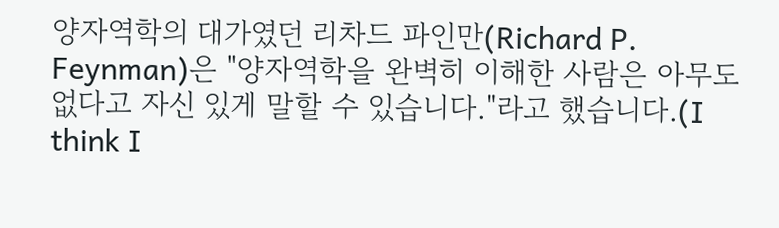양자역학의 대가였던 리차드 파인만(Richard P. Feynman)은 "양자역학을 완벽히 이해한 사람은 아무도 없다고 자신 있게 말할 수 있습니다."라고 했습니다.(I think I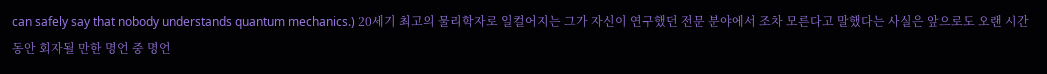can safely say that nobody understands quantum mechanics.) 20세기 최고의 물리학자로 일컬어지는 그가 자신이 연구했던 전문 분야에서 조차 모른다고 말했다는 사실은 앞으로도 오랜 시간 동안 회자될 만한 명언 중 명언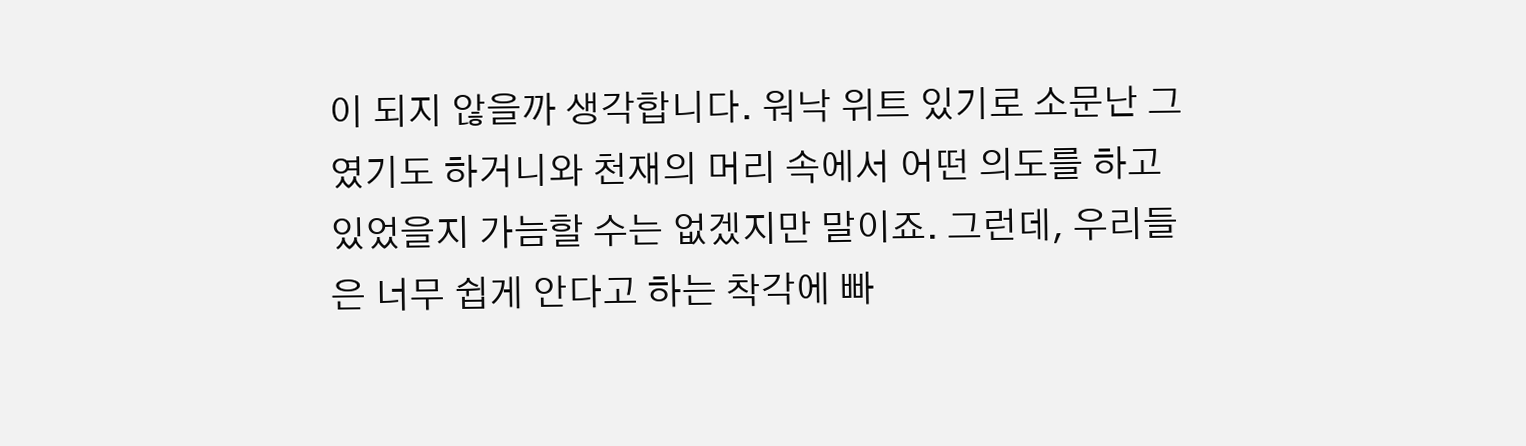이 되지 않을까 생각합니다. 워낙 위트 있기로 소문난 그였기도 하거니와 천재의 머리 속에서 어떤 의도를 하고 있었을지 가늠할 수는 없겠지만 말이죠. 그런데, 우리들은 너무 쉽게 안다고 하는 착각에 빠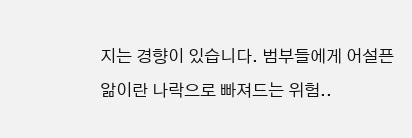지는 경향이 있습니다. 범부들에게 어설픈 앎이란 나락으로 빠져드는 위험..